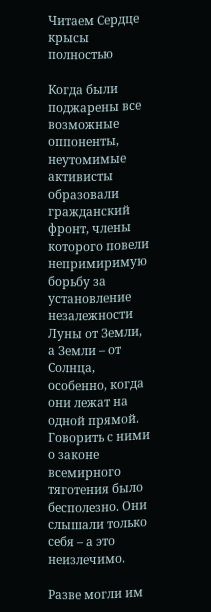Читаем Сердце крысы полностью

Когда были поджарены все возможные оппоненты, неутомимые активисты образовали гражданский фронт, члены которого повели непримиримую борьбу за установление незалежности Луны от Земли, а Земли – от Солнца, особенно, когда они лежат на одной прямой. Говорить с ними о законе всемирного тяготения было бесполезно. Они слышали только себя – а это неизлечимо.

Разве могли им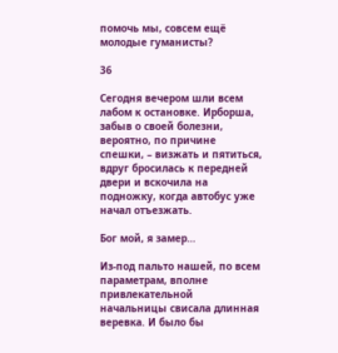помочь мы, совсем ещё молодые гуманисты?

36

Сегодня вечером шли всем лабом к остановке. Ирборша, забыв о своей болезни, вероятно, по причине спешки, – визжать и пятиться, вдруг бросилась к передней двери и вскочила на подножку, когда автобус уже начал отъезжать.

Бог мой, я замер…

Из-под пальто нашей, по всем параметрам, вполне привлекательной начальницы свисала длинная веревка. И было бы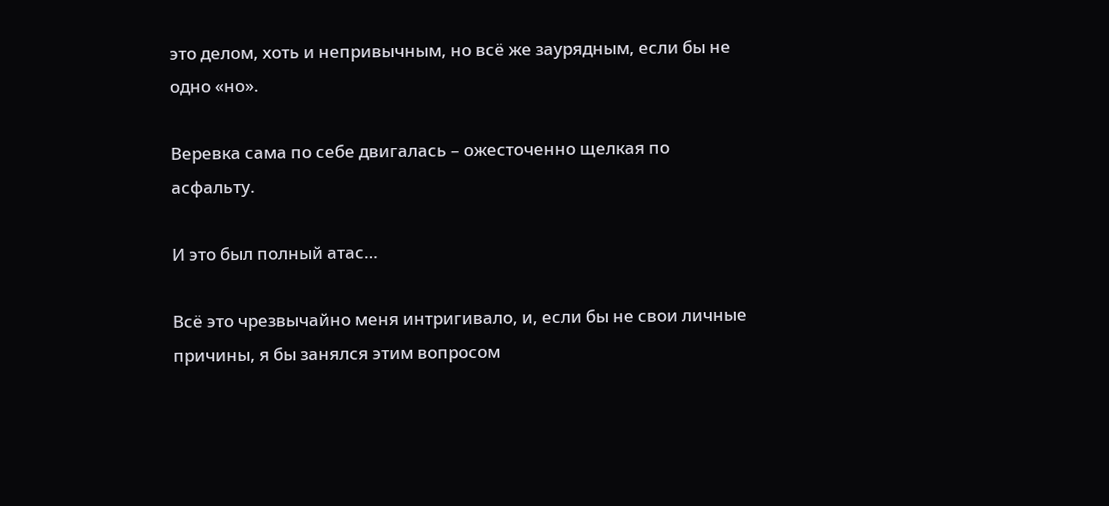это делом, хоть и непривычным, но всё же заурядным, если бы не одно «но».

Веревка сама по себе двигалась – ожесточенно щелкая по асфальту.

И это был полный атас…

Всё это чрезвычайно меня интригивало, и, если бы не свои личные причины, я бы занялся этим вопросом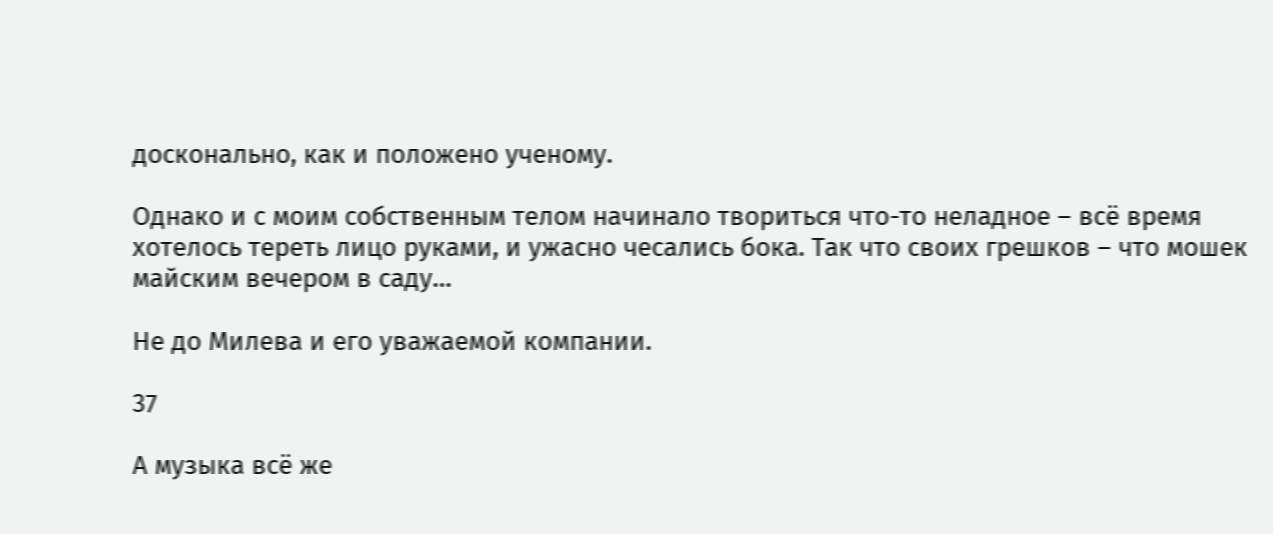досконально, как и положено ученому.

Однако и с моим собственным телом начинало твориться что-то неладное – всё время хотелось тереть лицо руками, и ужасно чесались бока. Так что своих грешков – что мошек майским вечером в саду…

Не до Милева и его уважаемой компании.

37

А музыка всё же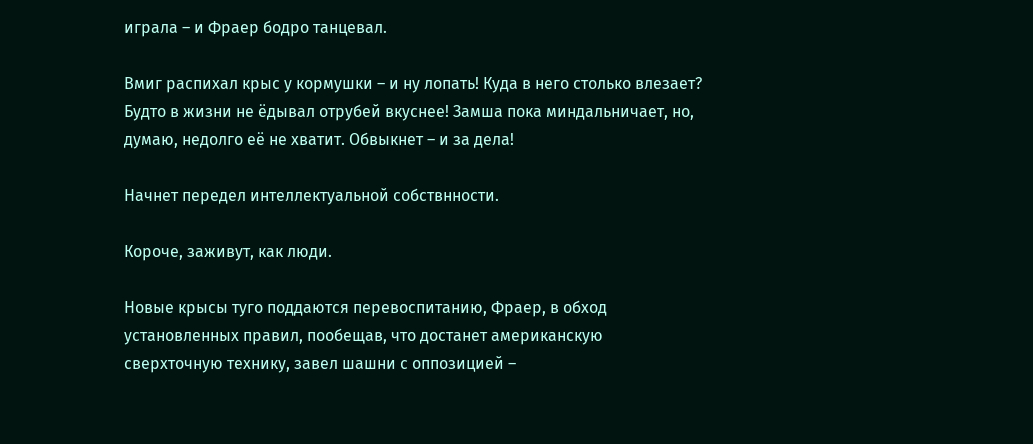играла – и Фраер бодро танцевал.

Вмиг распихал крыс у кормушки – и ну лопать! Куда в него столько влезает? Будто в жизни не ёдывал отрубей вкуснее! Замша пока миндальничает, но, думаю, недолго её не хватит. Обвыкнет – и за дела!

Начнет передел интеллектуальной собствнности.

Короче, заживут, как люди.

Новые крысы туго поддаются перевоспитанию, Фраер, в обход установленных правил, пообещав, что достанет американскую сверхточную технику, завел шашни с оппозицией –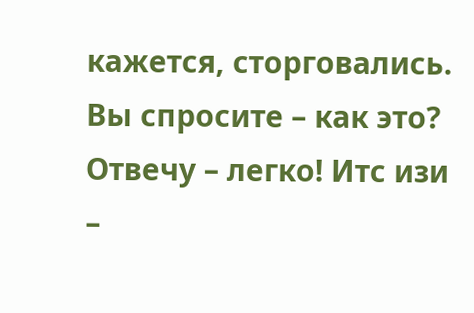кажется, сторговались. Вы спросите – как это? Отвечу – легко! Итс изи –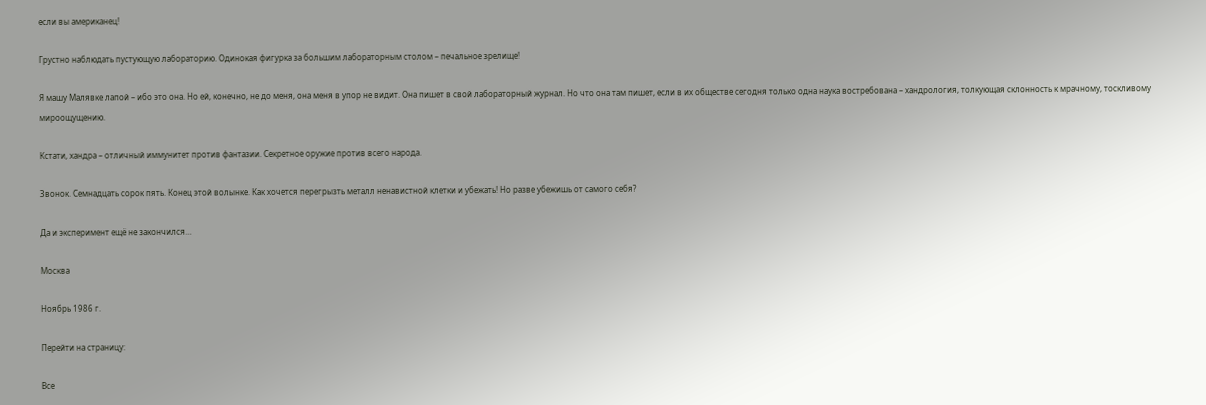если вы американец!

Грустно наблюдать пустующую лабораторию. Одинокая фигурка за большим лабораторным столом – печальное зрелище!

Я машу Малявке лапой – ибо это она. Но ей, конечно, не до меня, она меня в упор не видит. Она пишет в свой лабораторный журнал. Но что она там пишет, если в их обществе сегодня только одна наука востребована – хандрология, толкующая склонность к мрачному, тоскливому мироощущению.

Кстати, хандра – отличный иммунитет против фантазии. Секретное оружие против всего народа.

Звонок. Семнадцать сорок пять. Конец этой волынке. Как хочется перегрызть металл ненавистной клетки и убежать! Но разве убежишь от самого себя?

Да и эксперимент ещё не закончился…

Москва

Ноябрь 1986 г.

Перейти на страницу:

Все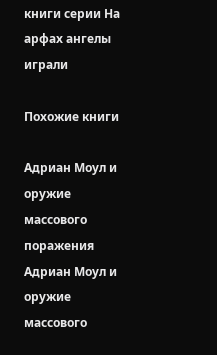книги серии На арфах ангелы играли

Похожие книги

Адриан Моул и оружие массового поражения
Адриан Моул и оружие массового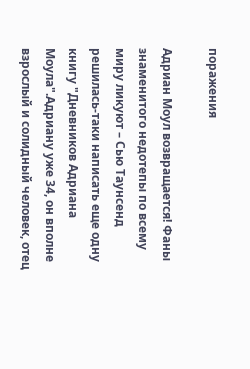поражения

Адриан Моул возвращается! Фаны знаменитого недотепы по всему миру ликуют – Сью Таунсенд решилась-таки написать еще одну книгу "Дневников Адриана Моула".Адриану уже 34, он вполне взрослый и солидный человек, отец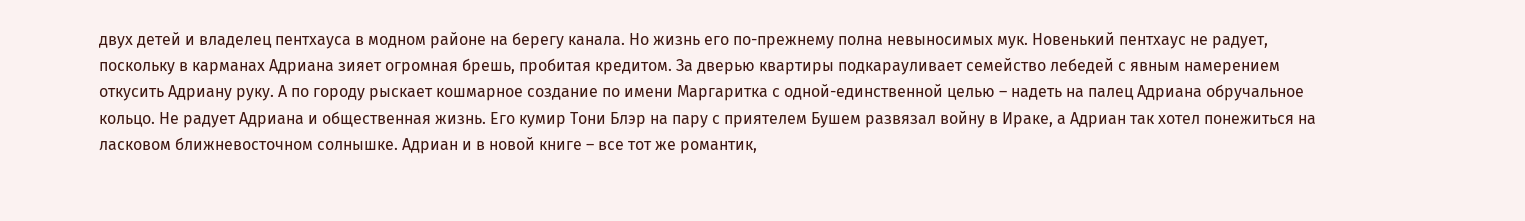двух детей и владелец пентхауса в модном районе на берегу канала. Но жизнь его по-прежнему полна невыносимых мук. Новенький пентхаус не радует, поскольку в карманах Адриана зияет огромная брешь, пробитая кредитом. За дверью квартиры подкарауливает семейство лебедей с явным намерением откусить Адриану руку. А по городу рыскает кошмарное создание по имени Маргаритка с одной-единственной целью – надеть на палец Адриана обручальное кольцо. Не радует Адриана и общественная жизнь. Его кумир Тони Блэр на пару с приятелем Бушем развязал войну в Ираке, а Адриан так хотел понежиться на ласковом ближневосточном солнышке. Адриан и в новой книге – все тот же романтик,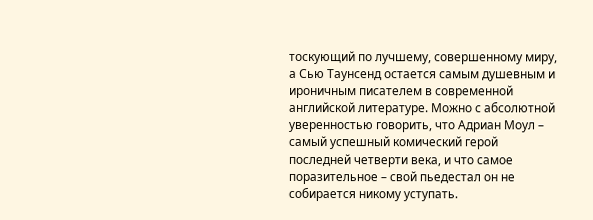тоскующий по лучшему, совершенному миру, а Сью Таунсенд остается самым душевным и ироничным писателем в современной английской литературе. Можно с абсолютной уверенностью говорить, что Адриан Моул – самый успешный комический герой последней четверти века, и что самое поразительное – свой пьедестал он не собирается никому уступать.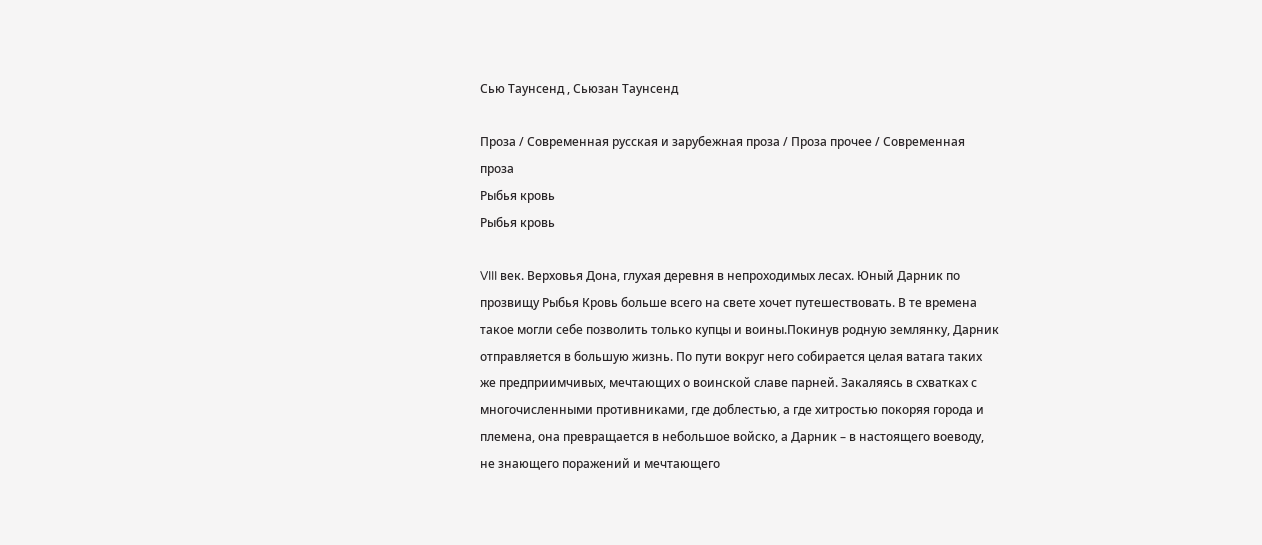Сью Таунсенд , Сьюзан Таунсенд

Проза / Современная русская и зарубежная проза / Проза прочее / Современная проза
Рыбья кровь
Рыбья кровь

VIII век. Верховья Дона, глухая деревня в непроходимых лесах. Юный Дарник по прозвищу Рыбья Кровь больше всего на свете хочет путешествовать. В те времена такое могли себе позволить только купцы и воины.Покинув родную землянку, Дарник отправляется в большую жизнь. По пути вокруг него собирается целая ватага таких же предприимчивых, мечтающих о воинской славе парней. Закаляясь в схватках с многочисленными противниками, где доблестью, а где хитростью покоряя города и племена, она превращается в небольшое войско, а Дарник – в настоящего воеводу, не знающего поражений и мечтающего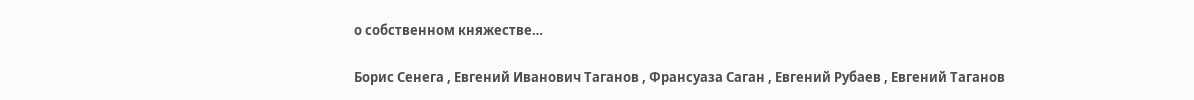о собственном княжестве…

Борис Сенега , Евгений Иванович Таганов , Франсуаза Саган , Евгений Рубаев , Евгений Таганов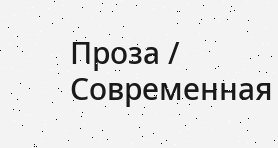Проза / Современная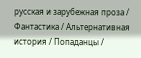русская и зарубежная проза / Фантастика / Альтернативная история / Попаданцы /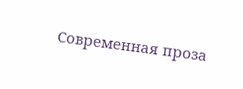Современная проза